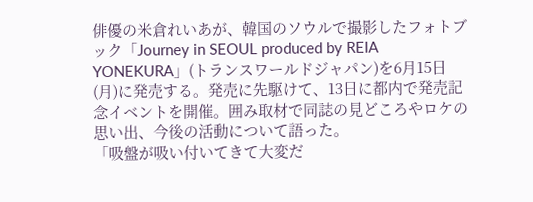俳優の米倉れいあが、韓国のソウルで撮影したフォトブック「Journey in SEOUL produced by REIA YONEKURA」(トランスワールドジャパン)を6月15日(月)に発売する。発売に先駆けて、13日に都内で発売記念イベントを開催。囲み取材で同誌の見どころやロケの思い出、今後の活動について語った。
「吸盤が吸い付いてきて大変だ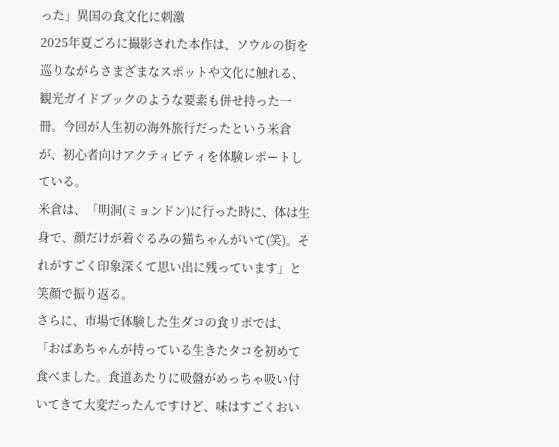った」異国の食文化に刺激
2025年夏ごろに撮影された本作は、ソウルの街を巡りながらさまざまなスポットや文化に触れる、観光ガイドブックのような要素も併せ持った一冊。今回が人生初の海外旅行だったという米倉が、初心者向けアクティビティを体験レポートしている。
米倉は、「明洞(ミョンドン)に行った時に、体は生身で、顔だけが着ぐるみの猫ちゃんがいて(笑)。それがすごく印象深くて思い出に残っています」と笑顔で振り返る。
さらに、市場で体験した生ダコの食リポでは、「おばあちゃんが持っている生きたタコを初めて食べました。食道あたりに吸盤がめっちゃ吸い付いてきて大変だったんですけど、味はすごくおい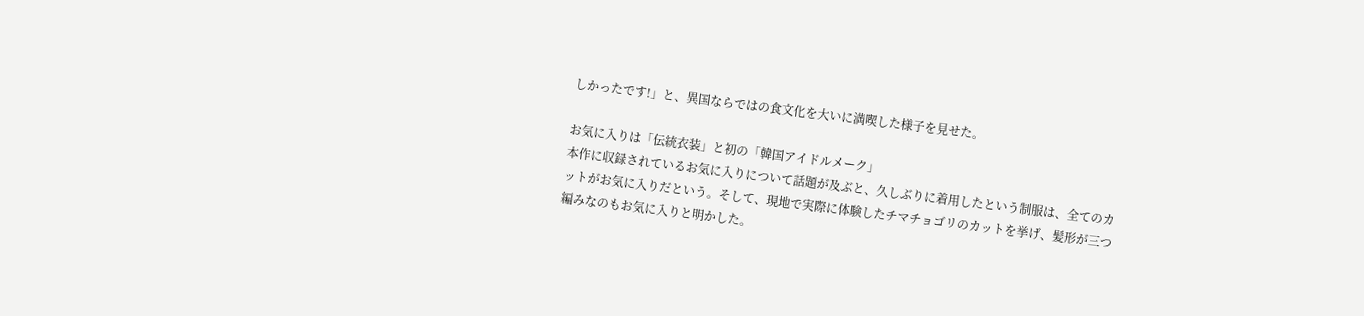しかったです!」と、異国ならではの食文化を大いに満喫した様子を見せた。

お気に入りは「伝統衣装」と初の「韓国アイドルメーク」
本作に収録されているお気に入りについて話題が及ぶと、久しぶりに着用したという制服は、全てのカットがお気に入りだという。そして、現地で実際に体験したチマチョゴリのカットを挙げ、髪形が三つ編みなのもお気に入りと明かした。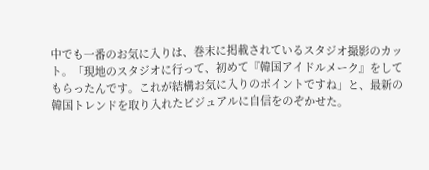中でも一番のお気に入りは、巻末に掲載されているスタジオ撮影のカット。「現地のスタジオに行って、初めて『韓国アイドルメーク』をしてもらったんです。これが結構お気に入りのポイントですね」と、最新の韓国トレンドを取り入れたビジュアルに自信をのぞかせた。